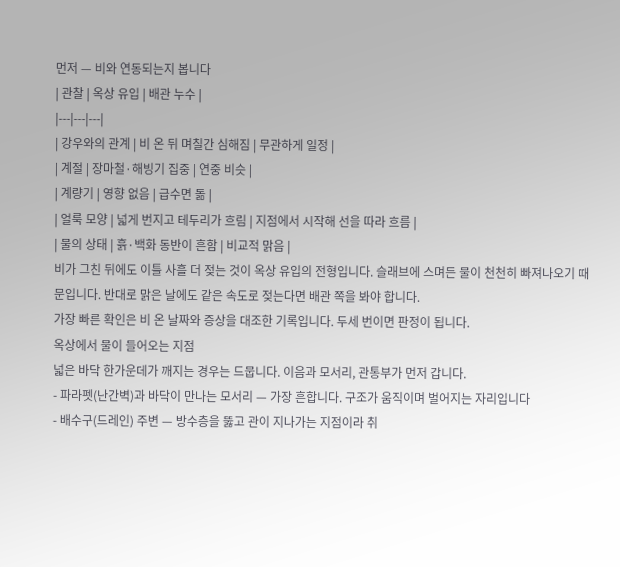먼저 — 비와 연동되는지 봅니다
| 관찰 | 옥상 유입 | 배관 누수 |
|---|---|---|
| 강우와의 관계 | 비 온 뒤 며칠간 심해짐 | 무관하게 일정 |
| 계절 | 장마철·해빙기 집중 | 연중 비슷 |
| 계량기 | 영향 없음 | 급수면 돎 |
| 얼룩 모양 | 넓게 번지고 테두리가 흐림 | 지점에서 시작해 선을 따라 흐름 |
| 물의 상태 | 흙·백화 동반이 흔함 | 비교적 맑음 |
비가 그친 뒤에도 이틀 사흘 더 젖는 것이 옥상 유입의 전형입니다. 슬래브에 스며든 물이 천천히 빠져나오기 때문입니다. 반대로 맑은 날에도 같은 속도로 젖는다면 배관 쪽을 봐야 합니다.
가장 빠른 확인은 비 온 날짜와 증상을 대조한 기록입니다. 두세 번이면 판정이 됩니다.
옥상에서 물이 들어오는 지점
넓은 바닥 한가운데가 깨지는 경우는 드뭅니다. 이음과 모서리, 관통부가 먼저 갑니다.
- 파라펫(난간벽)과 바닥이 만나는 모서리 — 가장 흔합니다. 구조가 움직이며 벌어지는 자리입니다
- 배수구(드레인) 주변 — 방수층을 뚫고 관이 지나가는 지점이라 취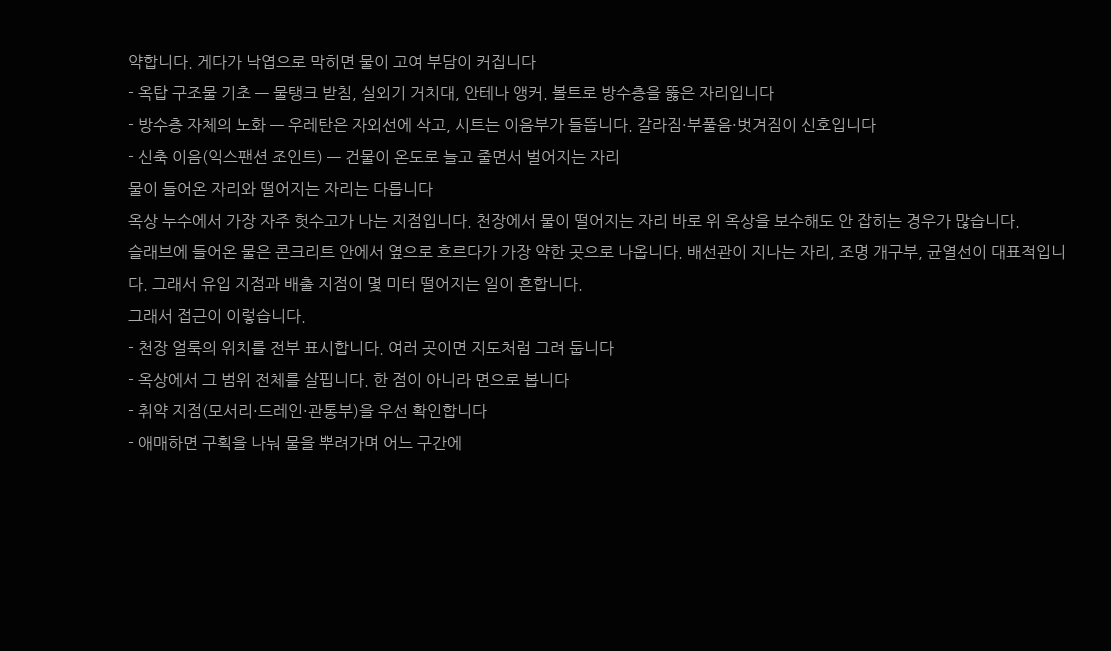약합니다. 게다가 낙엽으로 막히면 물이 고여 부담이 커집니다
- 옥탑 구조물 기초 — 물탱크 받침, 실외기 거치대, 안테나 앵커. 볼트로 방수층을 뚫은 자리입니다
- 방수층 자체의 노화 — 우레탄은 자외선에 삭고, 시트는 이음부가 들뜹니다. 갈라짐·부풀음·벗겨짐이 신호입니다
- 신축 이음(익스팬션 조인트) — 건물이 온도로 늘고 줄면서 벌어지는 자리
물이 들어온 자리와 떨어지는 자리는 다릅니다
옥상 누수에서 가장 자주 헛수고가 나는 지점입니다. 천장에서 물이 떨어지는 자리 바로 위 옥상을 보수해도 안 잡히는 경우가 많습니다.
슬래브에 들어온 물은 콘크리트 안에서 옆으로 흐르다가 가장 약한 곳으로 나옵니다. 배선관이 지나는 자리, 조명 개구부, 균열선이 대표적입니다. 그래서 유입 지점과 배출 지점이 몇 미터 떨어지는 일이 흔합니다.
그래서 접근이 이렇습니다.
- 천장 얼룩의 위치를 전부 표시합니다. 여러 곳이면 지도처럼 그려 둡니다
- 옥상에서 그 범위 전체를 살핍니다. 한 점이 아니라 면으로 봅니다
- 취약 지점(모서리·드레인·관통부)을 우선 확인합니다
- 애매하면 구획을 나눠 물을 뿌려가며 어느 구간에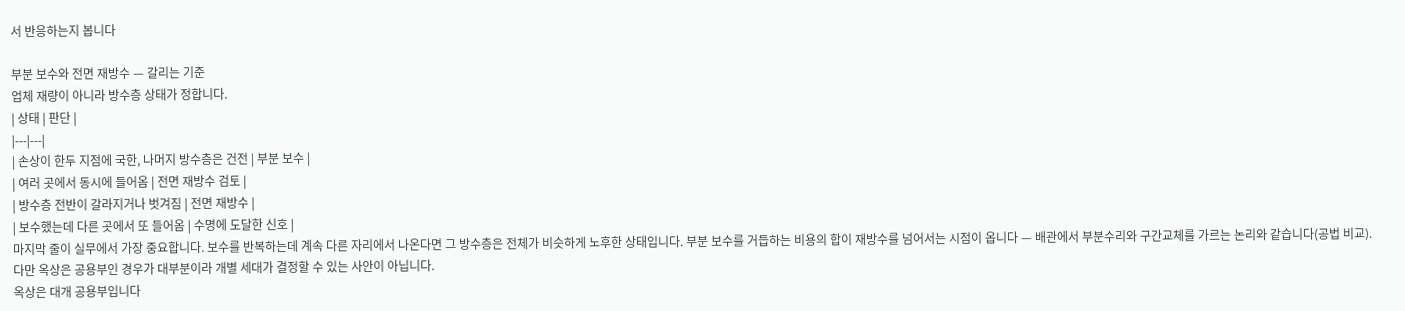서 반응하는지 봅니다

부분 보수와 전면 재방수 — 갈리는 기준
업체 재량이 아니라 방수층 상태가 정합니다.
| 상태 | 판단 |
|---|---|
| 손상이 한두 지점에 국한, 나머지 방수층은 건전 | 부분 보수 |
| 여러 곳에서 동시에 들어옴 | 전면 재방수 검토 |
| 방수층 전반이 갈라지거나 벗겨짐 | 전면 재방수 |
| 보수했는데 다른 곳에서 또 들어옴 | 수명에 도달한 신호 |
마지막 줄이 실무에서 가장 중요합니다. 보수를 반복하는데 계속 다른 자리에서 나온다면 그 방수층은 전체가 비슷하게 노후한 상태입니다. 부분 보수를 거듭하는 비용의 합이 재방수를 넘어서는 시점이 옵니다 — 배관에서 부분수리와 구간교체를 가르는 논리와 같습니다(공법 비교).
다만 옥상은 공용부인 경우가 대부분이라 개별 세대가 결정할 수 있는 사안이 아닙니다.
옥상은 대개 공용부입니다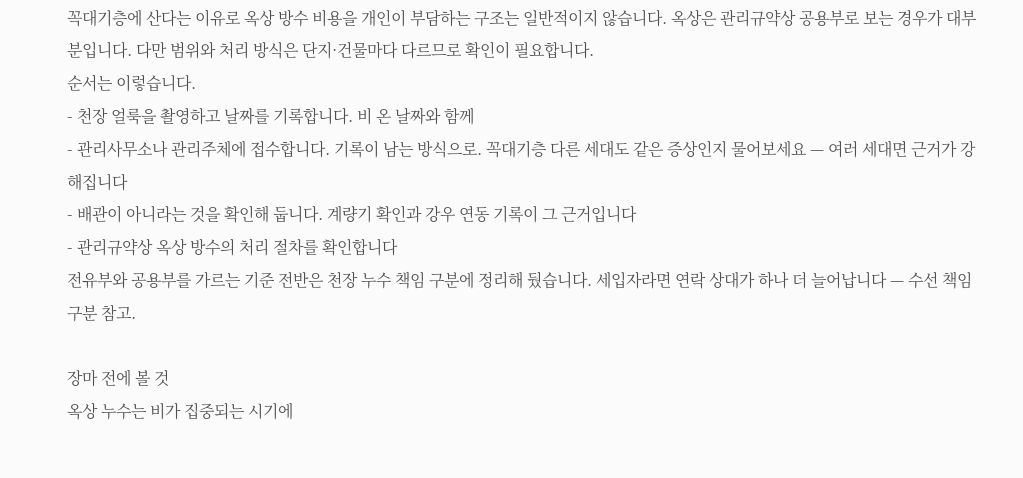꼭대기층에 산다는 이유로 옥상 방수 비용을 개인이 부담하는 구조는 일반적이지 않습니다. 옥상은 관리규약상 공용부로 보는 경우가 대부분입니다. 다만 범위와 처리 방식은 단지·건물마다 다르므로 확인이 필요합니다.
순서는 이렇습니다.
- 천장 얼룩을 촬영하고 날짜를 기록합니다. 비 온 날짜와 함께
- 관리사무소나 관리주체에 접수합니다. 기록이 남는 방식으로. 꼭대기층 다른 세대도 같은 증상인지 물어보세요 — 여러 세대면 근거가 강해집니다
- 배관이 아니라는 것을 확인해 둡니다. 계량기 확인과 강우 연동 기록이 그 근거입니다
- 관리규약상 옥상 방수의 처리 절차를 확인합니다
전유부와 공용부를 가르는 기준 전반은 천장 누수 책임 구분에 정리해 뒀습니다. 세입자라면 연락 상대가 하나 더 늘어납니다 — 수선 책임 구분 참고.

장마 전에 볼 것
옥상 누수는 비가 집중되는 시기에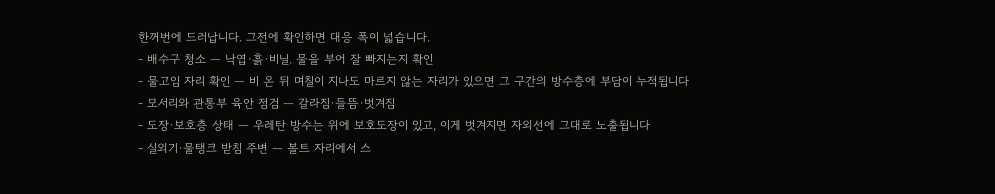한꺼번에 드러납니다. 그전에 확인하면 대응 폭이 넓습니다.
- 배수구 청소 — 낙엽·흙·비닐. 물을 부어 잘 빠지는지 확인
- 물고임 자리 확인 — 비 온 뒤 며칠이 지나도 마르지 않는 자리가 있으면 그 구간의 방수층에 부담이 누적됩니다
- 모서리와 관통부 육안 점검 — 갈라짐·들뜸·벗겨짐
- 도장·보호층 상태 — 우레탄 방수는 위에 보호도장이 있고, 이게 벗겨지면 자외선에 그대로 노출됩니다
- 실외기·물탱크 받침 주변 — 볼트 자리에서 스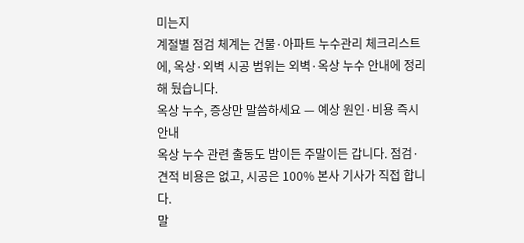미는지
계절별 점검 체계는 건물·아파트 누수관리 체크리스트에, 옥상·외벽 시공 범위는 외벽·옥상 누수 안내에 정리해 뒀습니다.
옥상 누수, 증상만 말씀하세요 — 예상 원인·비용 즉시 안내
옥상 누수 관련 출동도 밤이든 주말이든 갑니다. 점검·견적 비용은 없고, 시공은 100% 본사 기사가 직접 합니다.
말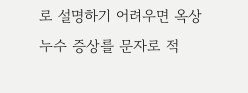로 설명하기 어려우면 옥상 누수 증상를 문자로 적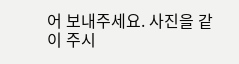어 보내주세요. 사진을 같이 주시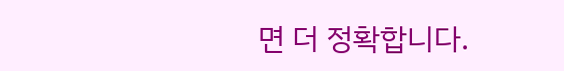면 더 정확합니다.